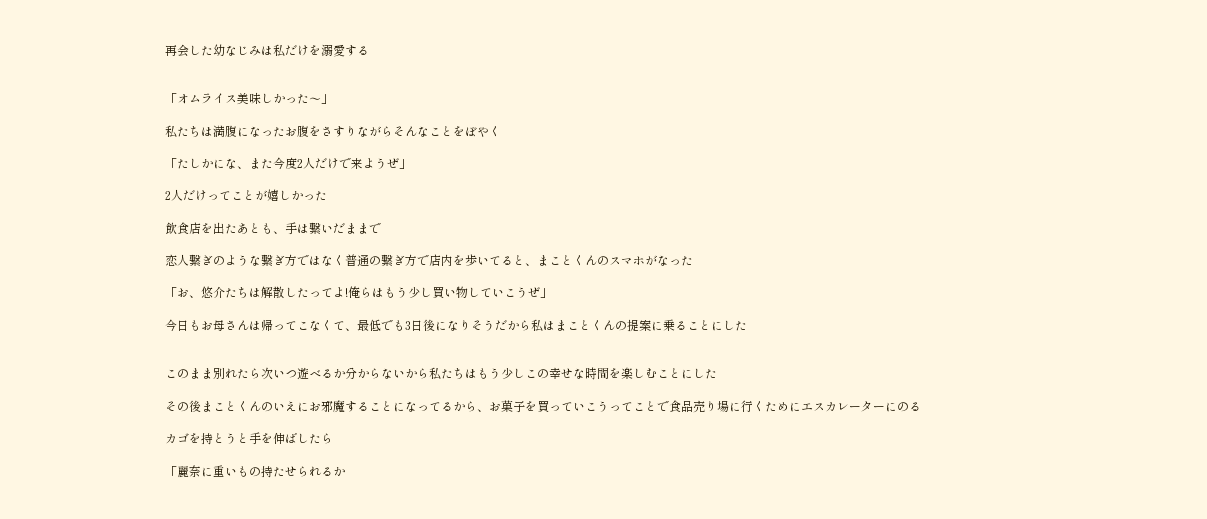再会した幼なじみは私だけを溺愛する


「オムライス美味しかった〜」

私たちは満腹になったお腹をさすりながらそんなことをぼやく

「たしかにな、また今度2人だけで来ようぜ」

2人だけってことが嬉しかった

飲食店を出たあとも、手は繋いだままで

恋人繋ぎのような繋ぎ方ではなく普通の繋ぎ方で店内を歩いてると、まことくんのスマホがなった

「お、悠介たちは解散したってよ!俺らはもう少し買い物していこうぜ」

今日もお母さんは帰ってこなくて、最低でも3日後になりそうだから私はまことくんの提案に乗ることにした


このまま別れたら次いつ遊べるか分からないから私たちはもう少しこの幸せな時間を楽しむことにした

その後まことくんのいえにお邪魔することになってるから、お菓子を買っていこうってことで食品売り場に行くためにエスカレーターにのる

カゴを持とうと手を伸ばしたら

「麗奈に重いもの持たせられるか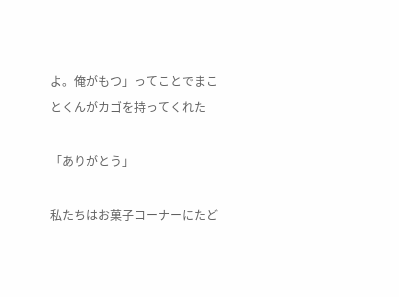よ。俺がもつ」ってことでまことくんがカゴを持ってくれた

「ありがとう」

私たちはお菓子コーナーにたど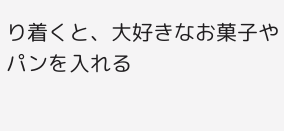り着くと、大好きなお菓子やパンを入れる